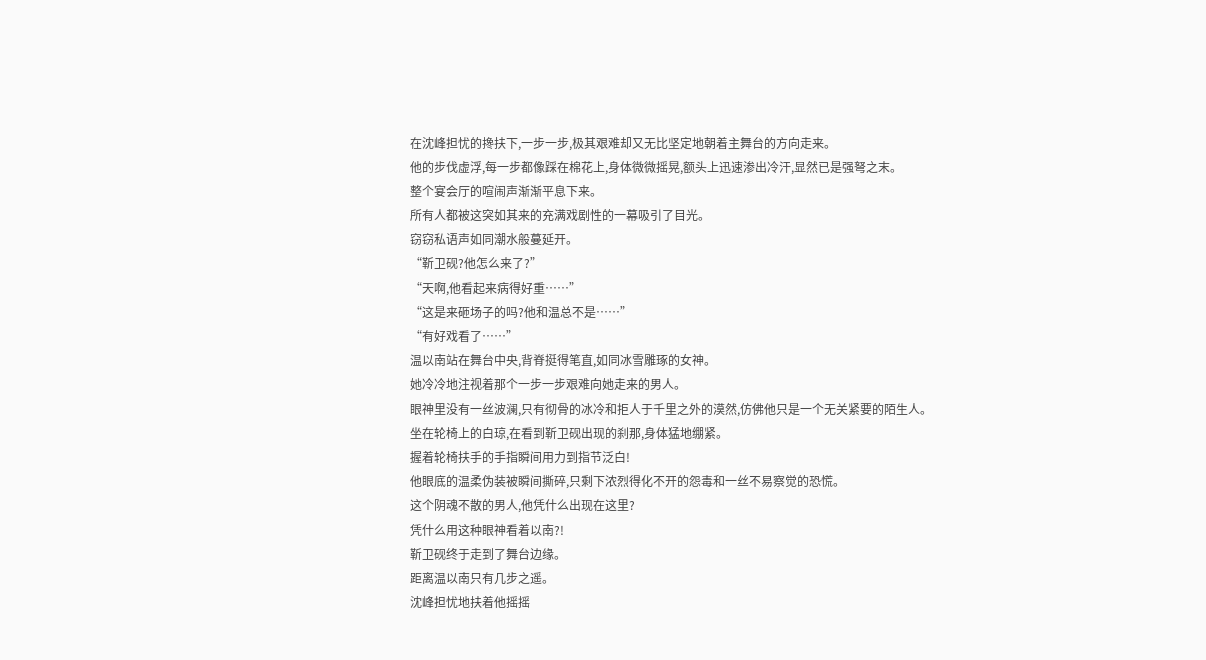在沈峰担忧的搀扶下,一步一步,极其艰难却又无比坚定地朝着主舞台的方向走来。
他的步伐虚浮,每一步都像踩在棉花上,身体微微摇晃,额头上迅速渗出冷汗,显然已是强弩之末。
整个宴会厅的喧闹声渐渐平息下来。
所有人都被这突如其来的充满戏剧性的一幕吸引了目光。
窃窃私语声如同潮水般蔓延开。
“靳卫砚?他怎么来了?”
“天啊,他看起来病得好重……”
“这是来砸场子的吗?他和温总不是……”
“有好戏看了……”
温以南站在舞台中央,背脊挺得笔直,如同冰雪雕琢的女神。
她冷冷地注视着那个一步一步艰难向她走来的男人。
眼神里没有一丝波澜,只有彻骨的冰冷和拒人于千里之外的漠然,仿佛他只是一个无关紧要的陌生人。
坐在轮椅上的白琼,在看到靳卫砚出现的刹那,身体猛地绷紧。
握着轮椅扶手的手指瞬间用力到指节泛白!
他眼底的温柔伪装被瞬间撕碎,只剩下浓烈得化不开的怨毒和一丝不易察觉的恐慌。
这个阴魂不散的男人,他凭什么出现在这里?
凭什么用这种眼神看着以南?!
靳卫砚终于走到了舞台边缘。
距离温以南只有几步之遥。
沈峰担忧地扶着他摇摇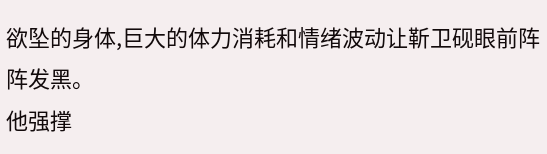欲坠的身体,巨大的体力消耗和情绪波动让靳卫砚眼前阵阵发黑。
他强撑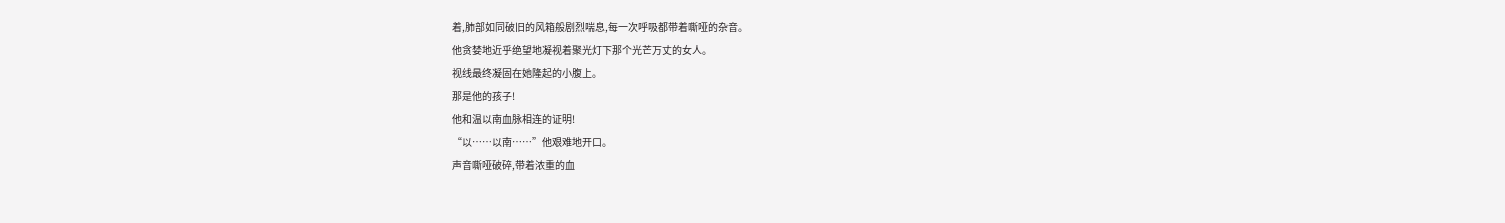着,肺部如同破旧的风箱般剧烈喘息,每一次呼吸都带着嘶哑的杂音。
他贪婪地近乎绝望地凝视着聚光灯下那个光芒万丈的女人。
视线最终凝固在她隆起的小腹上。
那是他的孩子!
他和温以南血脉相连的证明!
“以……以南……”他艰难地开口。
声音嘶哑破碎,带着浓重的血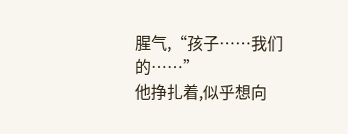腥气,“孩子……我们的……”
他挣扎着,似乎想向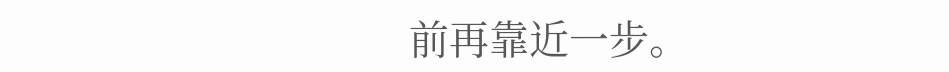前再靠近一步。